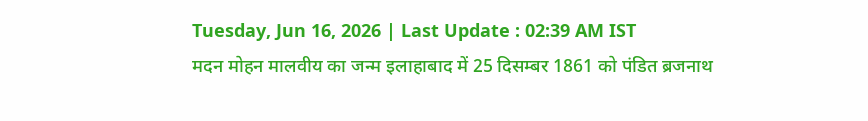Tuesday, Jun 16, 2026 | Last Update : 02:39 AM IST
मदन मोहन मालवीय का जन्म इलाहाबाद में 25 दिसम्बर 1861 को पंडित ब्रजनाथ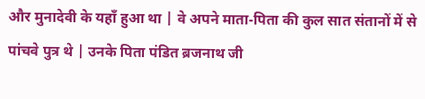और मुनादेवी के यहाँ हुआ था | वे अपने माता-पिता की कुल सात संतानों में से पांचवे पुत्र थे | उनके पिता पंडित ब्रजनाथ जी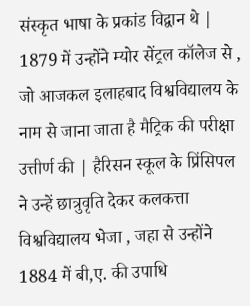संस्कृत भाषा के प्रकांड विद्वान थे |
1879 में उन्होंने म्योर सेंट्रल कॉलेज से , जो आजकल इलाहबाद विश्वविद्यालय के नाम से जाना जाता है मैट्रिक की परीक्षा उत्तीर्ण की | हैरिसन स्कूल के प्रिंसिपल ने उन्हें छात्रुवृति देकर कलकत्ता विश्वविद्यालय भेजा , जहा से उन्होंने 1884 में बी,ए. की उपाधि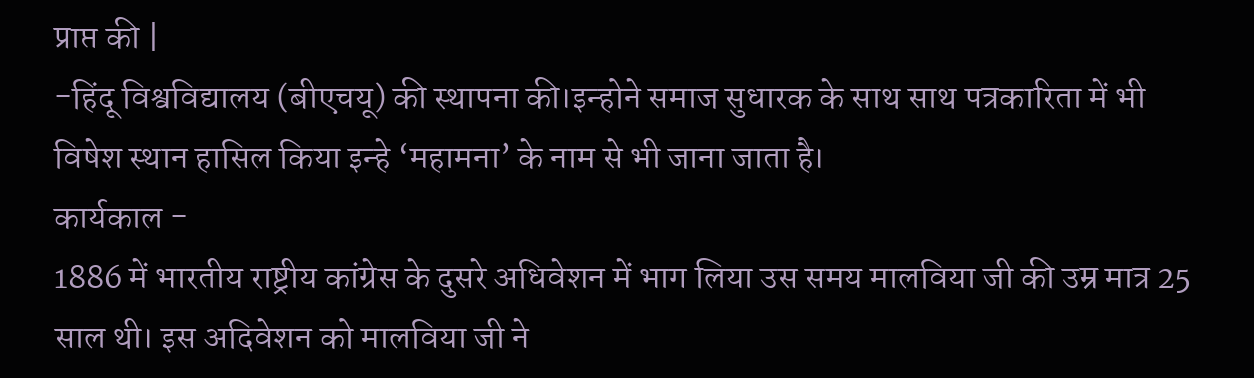प्राप्त की |
-हिंदू विश्वविद्यालय (बीएचयू) की स्थापना की।इन्होने समाज सुधारक के साथ साथ पत्रकारिता में भी विषेश स्थान हासिल किया इन्हे ‘महामना’ के नाम से भी जाना जाता है।
कार्यकाल -
1886 में भारतीय राष्ट्रीय कांग्रेस के दुसरे अधिवेशन में भाग लिया उस समय मालविया जी की उम्र मात्र 25 साल थी। इस अदिवेशन को मालविया जी ने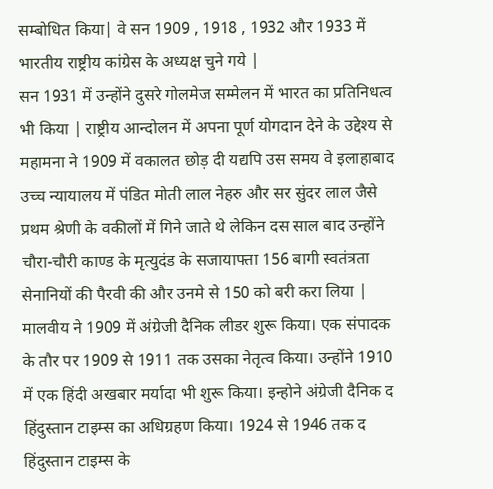सम्बोधित किया| वे सन 1909 , 1918 , 1932 और 1933 में भारतीय राष्ट्रीय कांग्रेस के अध्यक्ष चुने गये |
सन 1931 में उन्होंने दुसरे गोलमेज सम्मेलन में भारत का प्रतिनिधत्व भी किया | राष्ट्रीय आन्दोलन में अपना पूर्ण योगदान देने के उद्देश्य से महामना ने 1909 में वकालत छोड़ दी यद्यपि उस समय वे इलाहाबाद उच्च न्यायालय में पंडित मोती लाल नेहरु और सर सुंदर लाल जैसे प्रथम श्रेणी के वकीलों में गिने जाते थे लेकिन दस साल बाद उन्होंने चौरा-चौरी काण्ड के मृत्युदंड के सजायाफ्ता 156 बागी स्वतंत्रता सेनानियों की पैरवी की और उनमे से 150 को बरी करा लिया |
मालवीय ने 1909 में अंग्रेजी दैनिक लीडर शुरू किया। एक संपादक के तौर पर 1909 से 1911 तक उसका नेतृत्व किया। उन्होंने 1910 में एक हिंदी अखबार मर्यादा भी शुरू किया। इन्होने अंग्रेजी दैनिक द हिंदुस्तान टाइम्स का अधिग्रहण किया। 1924 से 1946 तक द हिंदुस्तान टाइम्स के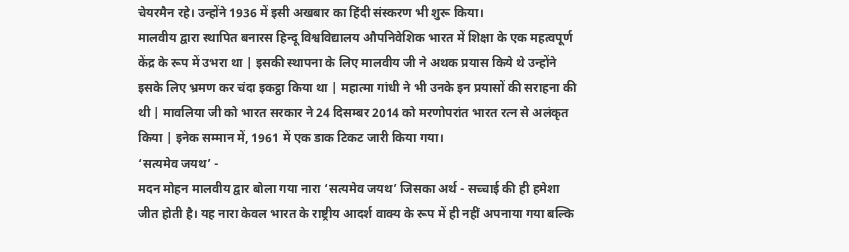चेयरमैन रहे। उन्होंने 1936 में इसी अखबार का हिंदी संस्करण भी शुरू किया।
मालवीय द्वारा स्थापित बनारस हिन्दू विश्वविद्यालय औपनिवेशिक भारत में शिक्षा के एक महत्वपूर्ण केंद्र के रूप में उभरा था | इसकी स्थापना के लिए मालवीय जी ने अथक प्रयास किये थे उन्होंने इसके लिए भ्रमण कर चंदा इकट्ठा किया था | महात्मा गांधी ने भी उनके इन प्रयासों की सराहना की थी | मावलिया जी को भारत सरकार ने 24 दिसम्बर 2014 को मरणोपरांत भारत रत्न से अलंकृत किया | इनेक सम्मान में, 1961 में एक डाक टिकट जारी किया गया।
‘सत्यमेव जयथ’ -
मदन मोहन मालवीय द्वार बोला गया नारा ‘सत्यमेव जयथ’ जिसका अर्थ - सच्चाई की ही हमेशा जीत होती है। यह नारा केवल भारत के राष्ट्रीय आदर्श वाक्य के रूप में ही नहीं अपनाया गया बल्कि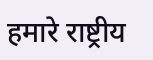हमारे राष्ट्रीय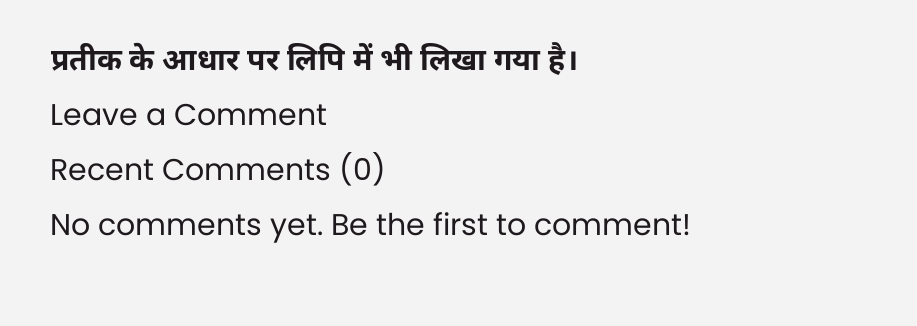प्रतीक के आधार पर लिपि में भी लिखा गया है।
Leave a Comment
Recent Comments (0)
No comments yet. Be the first to comment!